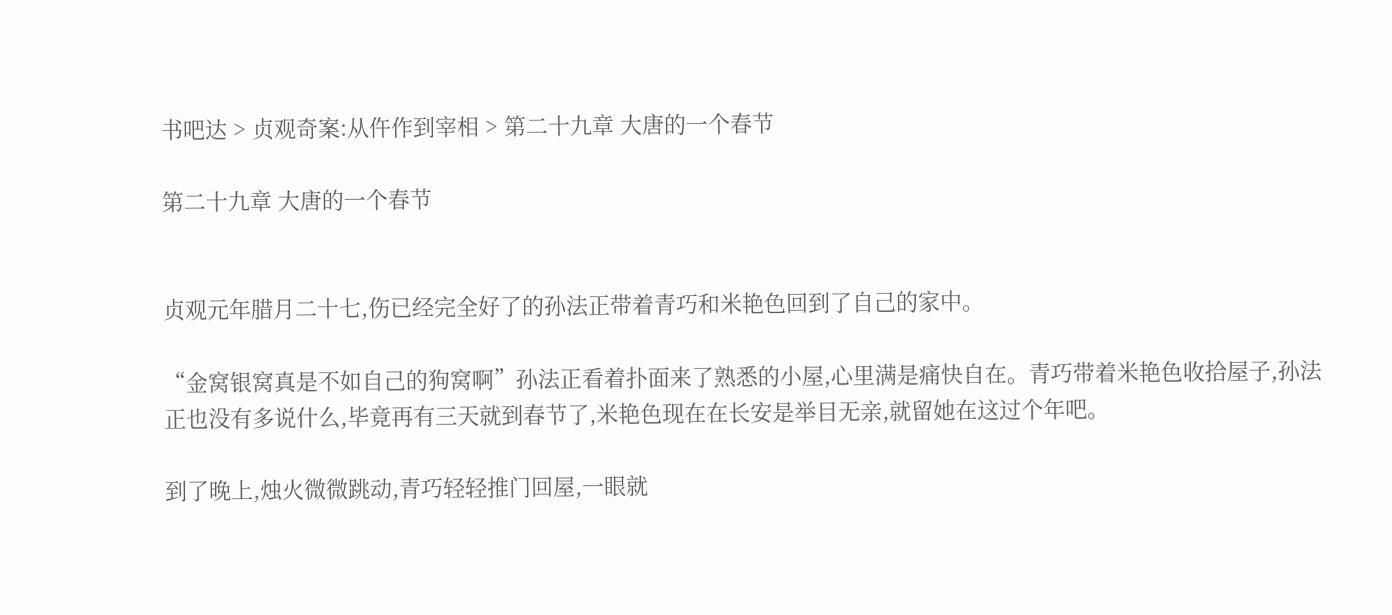书吧达 > 贞观奇案:从仵作到宰相 > 第二十九章 大唐的一个春节

第二十九章 大唐的一个春节


贞观元年腊月二十七,伤已经完全好了的孙法正带着青巧和米艳色回到了自己的家中。

“金窝银窝真是不如自己的狗窝啊”孙法正看着扑面来了熟悉的小屋,心里满是痛快自在。青巧带着米艳色收拾屋子,孙法正也没有多说什么,毕竟再有三天就到春节了,米艳色现在在长安是举目无亲,就留她在这过个年吧。

到了晚上,烛火微微跳动,青巧轻轻推门回屋,一眼就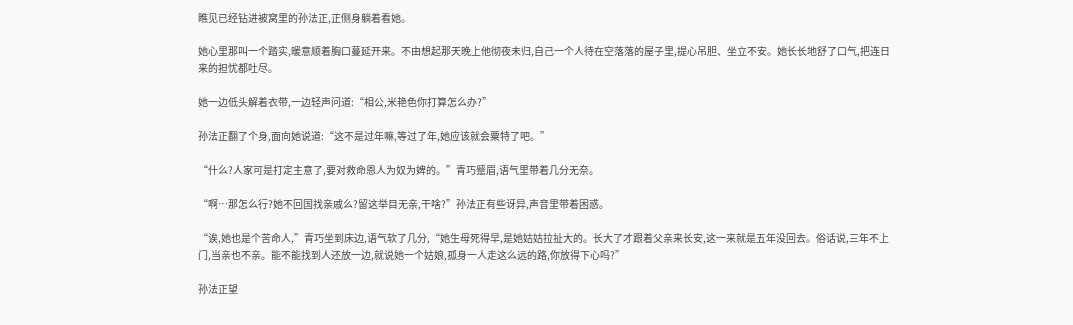瞧见已经钻进被窝里的孙法正,正侧身躺着看她。

她心里那叫一个踏实,暖意顺着胸口蔓延开来。不由想起那天晚上他彻夜未归,自己一个人待在空落落的屋子里,提心吊胆、坐立不安。她长长地舒了口气,把连日来的担忧都吐尽。

她一边低头解着衣带,一边轻声问道:“相公,米艳色你打算怎么办?”

孙法正翻了个身,面向她说道:“这不是过年嘛,等过了年,她应该就会粟特了吧。”

“什么?人家可是打定主意了,要对救命恩人为奴为婢的。”青巧蹙眉,语气里带着几分无奈。

“啊…那怎么行?她不回国找亲戚么?留这举目无亲,干啥?”孙法正有些讶异,声音里带着困惑。

“诶,她也是个苦命人,”青巧坐到床边,语气软了几分,“她生母死得早,是她姑姑拉扯大的。长大了才跟着父亲来长安,这一来就是五年没回去。俗话说,三年不上门,当亲也不亲。能不能找到人还放一边,就说她一个姑娘,孤身一人走这么远的路,你放得下心吗?”

孙法正望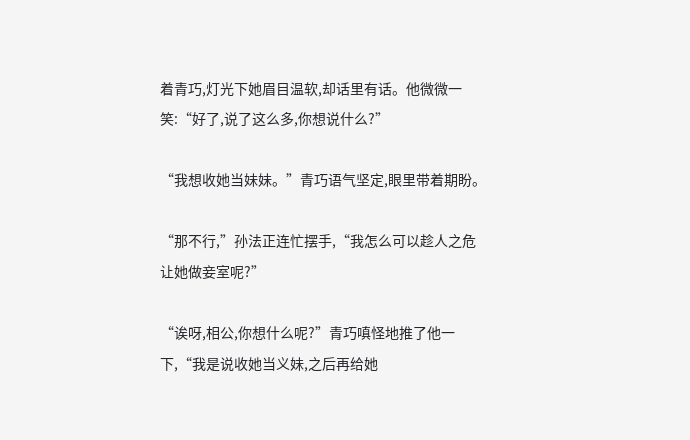着青巧,灯光下她眉目温软,却话里有话。他微微一笑:“好了,说了这么多,你想说什么?”

“我想收她当妹妹。”青巧语气坚定,眼里带着期盼。

“那不行,”孙法正连忙摆手,“我怎么可以趁人之危让她做妾室呢?”

“诶呀,相公,你想什么呢?”青巧嗔怪地推了他一下,“我是说收她当义妹,之后再给她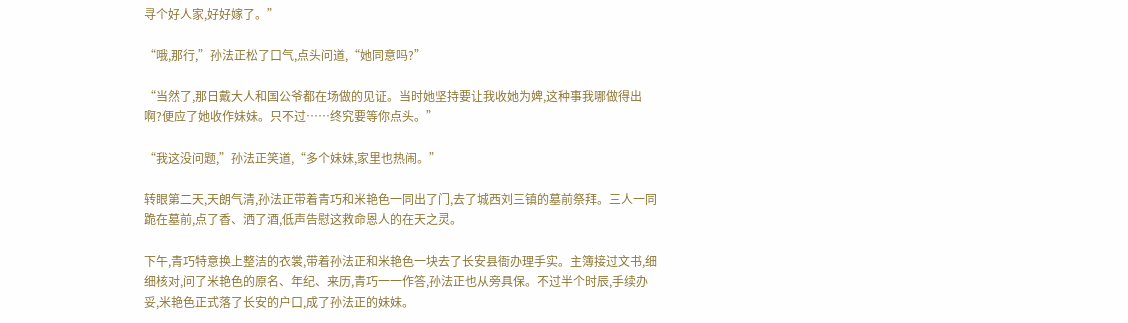寻个好人家,好好嫁了。”

“哦,那行,”孙法正松了口气,点头问道,“她同意吗?”

“当然了,那日戴大人和国公爷都在场做的见证。当时她坚持要让我收她为婢,这种事我哪做得出啊?便应了她收作妹妹。只不过……终究要等你点头。”

“我这没问题,”孙法正笑道,“多个妹妹,家里也热闹。”

转眼第二天,天朗气清,孙法正带着青巧和米艳色一同出了门,去了城西刘三镇的墓前祭拜。三人一同跪在墓前,点了香、洒了酒,低声告慰这救命恩人的在天之灵。

下午,青巧特意换上整洁的衣裳,带着孙法正和米艳色一块去了长安县衙办理手实。主簿接过文书,细细核对,问了米艳色的原名、年纪、来历,青巧一一作答,孙法正也从旁具保。不过半个时辰,手续办妥,米艳色正式落了长安的户口,成了孙法正的妹妹。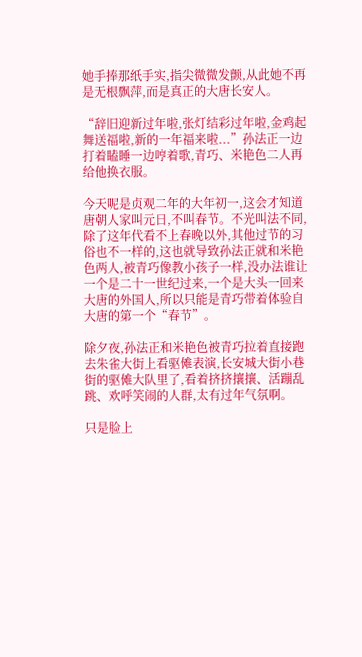她手捧那纸手实,指尖微微发颤,从此她不再是无根飘萍,而是真正的大唐长安人。

“辞旧迎新过年啦,张灯结彩过年啦,金鸡起舞送福啦,新的一年福来啦...”孙法正一边打着瞌睡一边哼着歌,青巧、米艳色二人再给他换衣服。

今天呢是贞观二年的大年初一,这会才知道唐朝人家叫元日,不叫春节。不光叫法不同,除了这年代看不上春晚以外,其他过节的习俗也不一样的,这也就导致孙法正就和米艳色两人,被青巧像教小孩子一样,没办法谁让一个是二十一世纪过来,一个是大头一回来大唐的外国人,所以只能是青巧带着体验自大唐的第一个“春节”。

除夕夜,孙法正和米艳色被青巧拉着直接跑去朱雀大街上看驱傩表演,长安城大街小巷街的驱傩大队里了,看着挤挤攘攘、活蹦乱跳、欢呼笑闹的人群,太有过年气氛啊。

只是脸上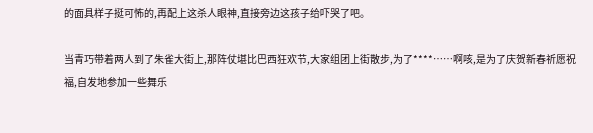的面具样子挺可怖的,再配上这杀人眼神,直接旁边这孩子给吓哭了吧。

当青巧带着两人到了朱雀大街上,那阵仗堪比巴西狂欢节,大家组团上街散步,为了****……啊咳,是为了庆贺新春祈愿祝福,自发地参加一些舞乐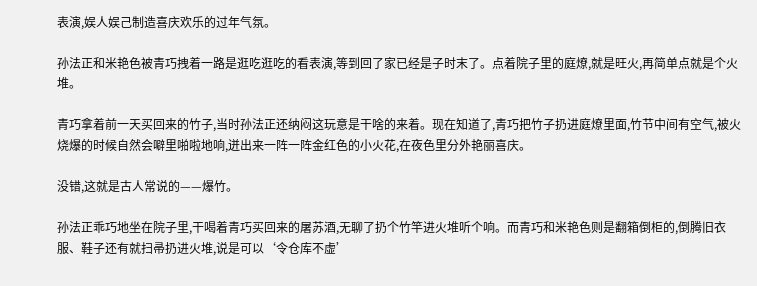表演,娱人娱己制造喜庆欢乐的过年气氛。

孙法正和米艳色被青巧拽着一路是逛吃逛吃的看表演,等到回了家已经是子时末了。点着院子里的庭燎,就是旺火,再简单点就是个火堆。

青巧拿着前一天买回来的竹子,当时孙法正还纳闷这玩意是干啥的来着。现在知道了,青巧把竹子扔进庭燎里面,竹节中间有空气,被火烧爆的时候自然会噼里啪啦地响,迸出来一阵一阵金红色的小火花,在夜色里分外艳丽喜庆。

没错,这就是古人常说的——爆竹。

孙法正乖巧地坐在院子里,干喝着青巧买回来的屠苏酒,无聊了扔个竹竿进火堆听个响。而青巧和米艳色则是翻箱倒柜的,倒腾旧衣服、鞋子还有就扫帚扔进火堆,说是可以‘令仓库不虚’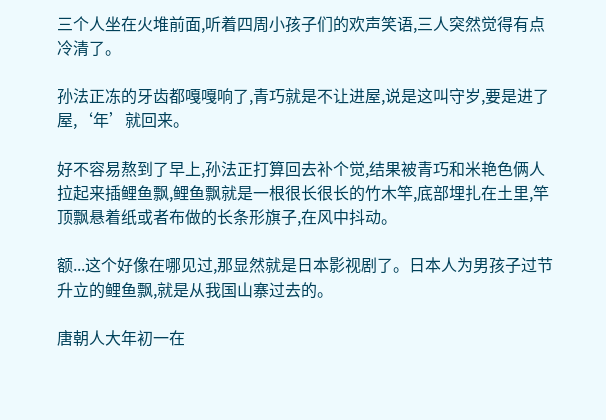三个人坐在火堆前面,听着四周小孩子们的欢声笑语,三人突然觉得有点冷清了。

孙法正冻的牙齿都嘎嘎响了,青巧就是不让进屋,说是这叫守岁,要是进了屋,‘年’就回来。

好不容易熬到了早上,孙法正打算回去补个觉,结果被青巧和米艳色俩人拉起来插鲤鱼飘,鲤鱼飘就是一根很长很长的竹木竿,底部埋扎在土里,竿顶飘悬着纸或者布做的长条形旗子,在风中抖动。

额...这个好像在哪见过,那显然就是日本影视剧了。日本人为男孩子过节升立的鲤鱼飘,就是从我国山寨过去的。

唐朝人大年初一在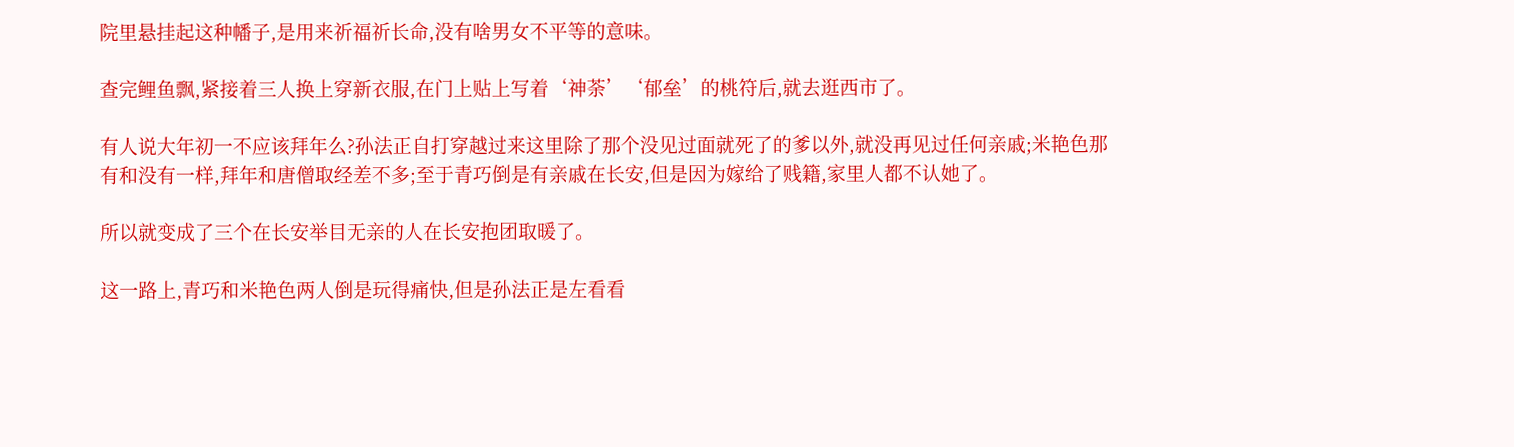院里悬挂起这种幡子,是用来祈福祈长命,没有啥男女不平等的意味。

查完鲤鱼飘,紧接着三人换上穿新衣服,在门上贴上写着‘神荼’‘郁垒’的桃符后,就去逛西市了。

有人说大年初一不应该拜年么?孙法正自打穿越过来这里除了那个没见过面就死了的爹以外,就没再见过任何亲戚;米艳色那有和没有一样,拜年和唐僧取经差不多;至于青巧倒是有亲戚在长安,但是因为嫁给了贱籍,家里人都不认她了。

所以就变成了三个在长安举目无亲的人在长安抱团取暖了。

这一路上,青巧和米艳色两人倒是玩得痛快,但是孙法正是左看看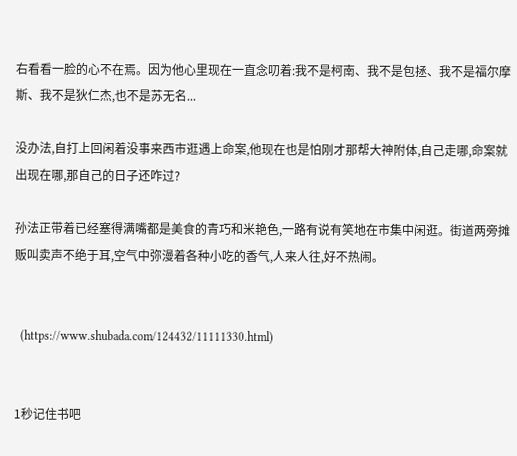右看看一脸的心不在焉。因为他心里现在一直念叨着:我不是柯南、我不是包拯、我不是福尔摩斯、我不是狄仁杰,也不是苏无名...

没办法,自打上回闲着没事来西市逛遇上命案,他现在也是怕刚才那帮大神附体,自己走哪,命案就出现在哪,那自己的日子还咋过?

孙法正带着已经塞得满嘴都是美食的青巧和米艳色,一路有说有笑地在市集中闲逛。街道两旁摊贩叫卖声不绝于耳,空气中弥漫着各种小吃的香气,人来人往,好不热闹。


  (https://www.shubada.com/124432/11111330.html)


1秒记住书吧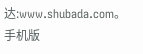达:www.shubada.com。手机版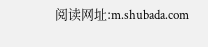阅读网址:m.shubada.com